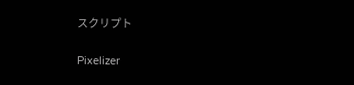スクリプト

Pixelizer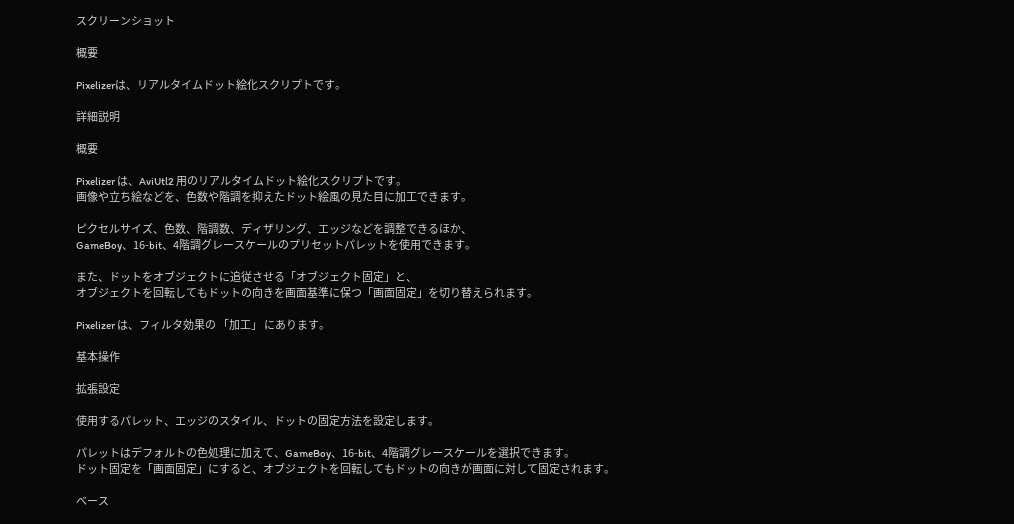スクリーンショット

概要

Pixelizerは、リアルタイムドット絵化スクリプトです。

詳細説明

概要

Pixelizer は、AviUtl2 用のリアルタイムドット絵化スクリプトです。
画像や立ち絵などを、色数や階調を抑えたドット絵風の見た目に加工できます。

ピクセルサイズ、色数、階調数、ディザリング、エッジなどを調整できるほか、
GameBoy、16-bit、4階調グレースケールのプリセットパレットを使用できます。

また、ドットをオブジェクトに追従させる「オブジェクト固定」と、
オブジェクトを回転してもドットの向きを画面基準に保つ「画面固定」を切り替えられます。

Pixelizer は、フィルタ効果の 「加工」 にあります。

基本操作

拡張設定

使用するパレット、エッジのスタイル、ドットの固定方法を設定します。

パレットはデフォルトの色処理に加えて、GameBoy、16-bit、4階調グレースケールを選択できます。
ドット固定を「画面固定」にすると、オブジェクトを回転してもドットの向きが画面に対して固定されます。

ベース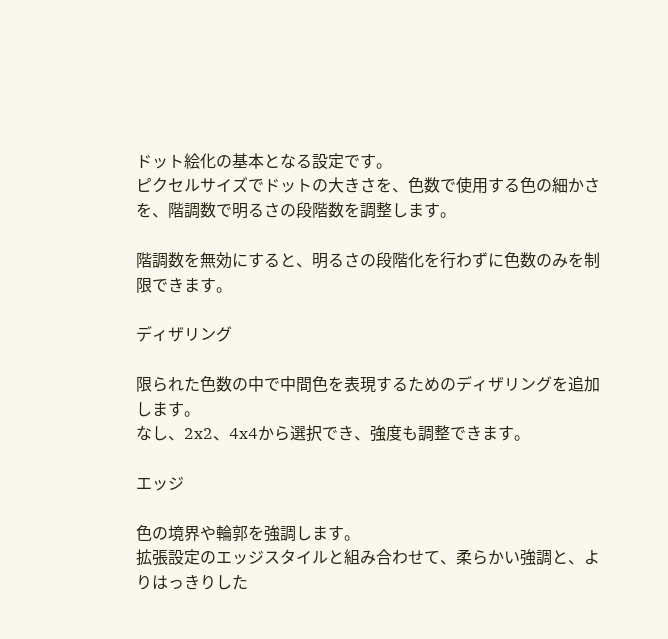ドット絵化の基本となる設定です。
ピクセルサイズでドットの大きさを、色数で使用する色の細かさを、階調数で明るさの段階数を調整します。

階調数を無効にすると、明るさの段階化を行わずに色数のみを制限できます。

ディザリング

限られた色数の中で中間色を表現するためのディザリングを追加します。
なし、2x2、4x4から選択でき、強度も調整できます。

エッジ

色の境界や輪郭を強調します。
拡張設定のエッジスタイルと組み合わせて、柔らかい強調と、よりはっきりした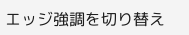エッジ強調を切り替え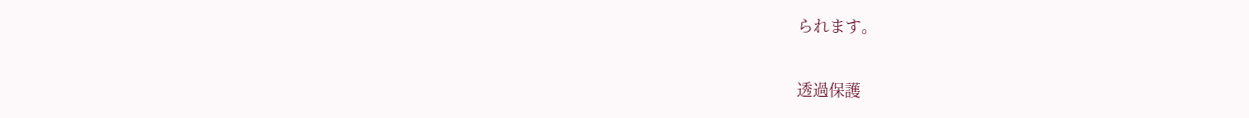られます。

透過保護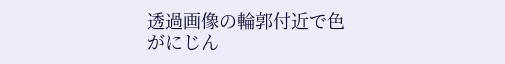透過画像の輪郭付近で色がにじん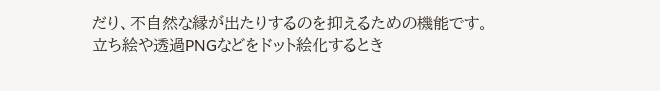だり、不自然な縁が出たりするのを抑えるための機能です。
立ち絵や透過PNGなどをドット絵化するとき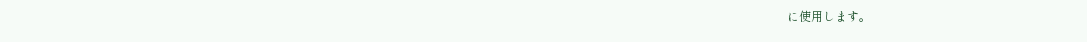に使用します。